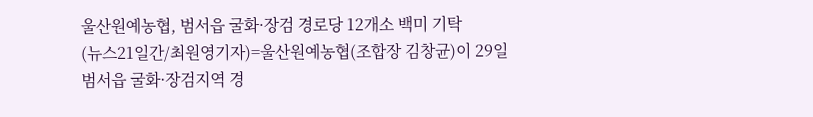울산원예농협, 범서읍 굴화·장검 경로당 12개소 백미 기탁
(뉴스21일간/최원영기자)=울산원예농협(조합장 김창균)이 29일 범서읍 굴화·장검지역 경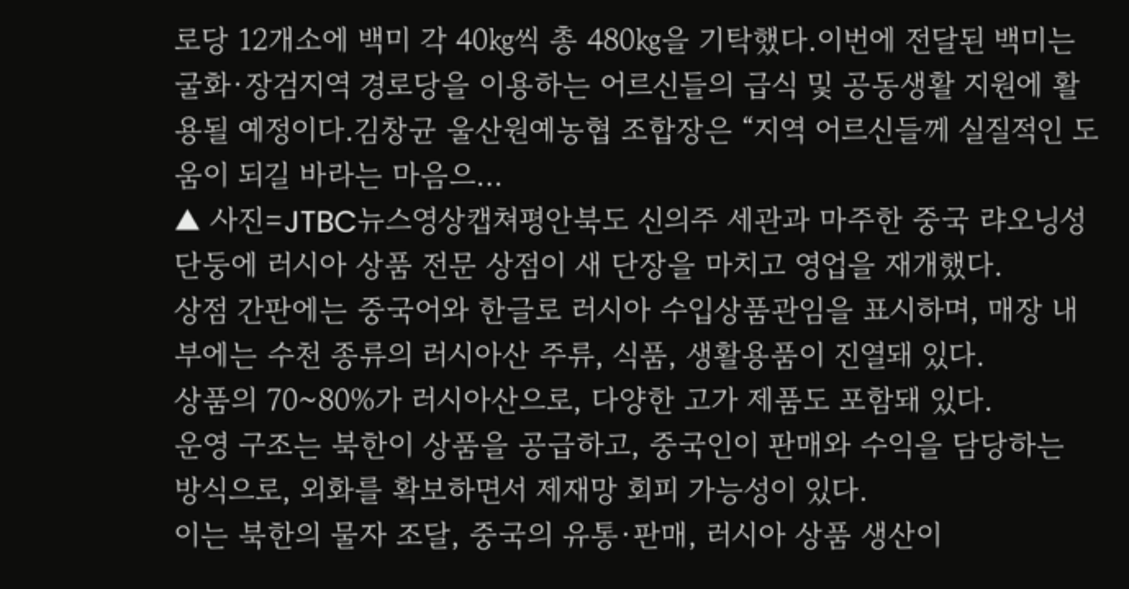로당 12개소에 백미 각 40㎏씩 총 480㎏을 기탁했다.이번에 전달된 백미는 굴화·장검지역 경로당을 이용하는 어르신들의 급식 및 공동생활 지원에 활용될 예정이다.김창균 울산원예농협 조합장은 “지역 어르신들께 실질적인 도움이 되길 바라는 마음으...
▲ 사진=JTBC뉴스영상캡쳐평안북도 신의주 세관과 마주한 중국 랴오닝성 단둥에 러시아 상품 전문 상점이 새 단장을 마치고 영업을 재개했다.
상점 간판에는 중국어와 한글로 러시아 수입상품관임을 표시하며, 매장 내부에는 수천 종류의 러시아산 주류, 식품, 생활용품이 진열돼 있다.
상품의 70~80%가 러시아산으로, 다양한 고가 제품도 포함돼 있다.
운영 구조는 북한이 상품을 공급하고, 중국인이 판매와 수익을 담당하는 방식으로, 외화를 확보하면서 제재망 회피 가능성이 있다.
이는 북한의 물자 조달, 중국의 유통·판매, 러시아 상품 생산이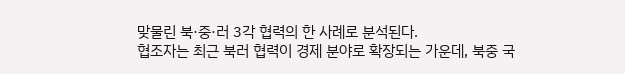맞물린 북·중·러 3각 협력의 한 사례로 분석된다.
협조자는 최근 북러 협력이 경제 분야로 확장되는 가운데, 북중 국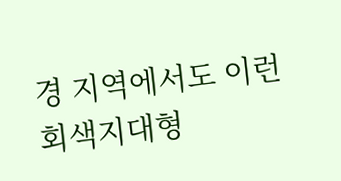경 지역에서도 이런 회색지대형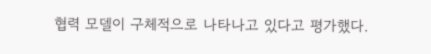협력 모델이 구체적으로 나타나고 있다고 평가했다.